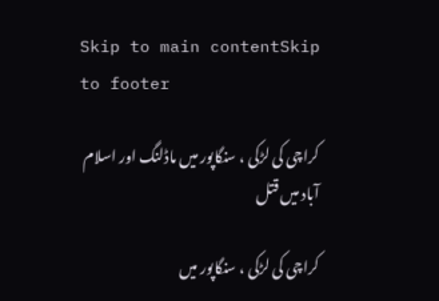Skip to main contentSkip to footer

کراچی کی لڑکی ، سنگاپور میں ماڈلنگ اور اسلام آباد میں قتل

کراچی کی لڑکی ، سنگاپور میں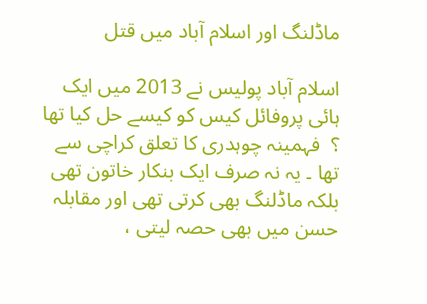ماڈلنگ اور اسلام آباد میں قتل

اسلام آباد پولیس نے 2013 میں ایک ہائی پروفائل کیس کو کیسے حل کیا تھا ؟  فہمینہ چوہدری کا تعلق کراچی سے تھا ۔ یہ نہ صرف ایک بنکار خاتون تھی بلکہ ماڈلنگ بھی کرتی تھی اور مقابلہ حسن میں بھی حصہ لیتی ،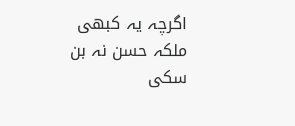اگرچہ یہ کبھی ملکہ حسن نہ بن سکی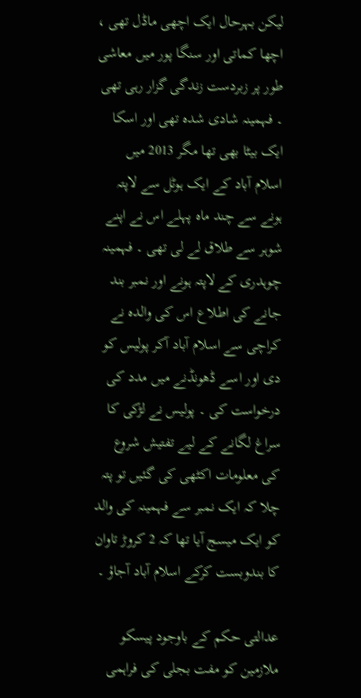لیکن بہرحال ایک اچھی ماڈل تھی ، اچھا کماتی اور سنگا پور میں معاشی طور پر زبردست زندگی گزار رہی تھی ۔ فہمینہ شادی شدہ تھی اور اسکا ایک بیٹا بھی تھا مگر 2013 میں اسلام آباد کے ایک ہوٹل سے لاپتہ ہونے سے چند ماہ پہلے اس نے اپنے شوہر سے طلاق لے لی تھی ۔ فہمینہ چوہدری کے لاپتہ ہونے اور نمبر بند جانے کی اطلاع اس کی والدہ نے کراچی سے اسلام آباد آکر پولیس کو دی اور اسے ڈھونڈنے میں مدد کی درخواست کی ۔ پولیس نے لڑکی کا سراغ لگانے کے لیے تفتیش شروع کی معلومات اکٹھی کی گئیں تو پتہ چلا کہ ایک نمبر سے فہمینہ کی والد کو ایک میسج آیا تھا کہ 2 کروڑ تاوان کا بندوبست کرکے اسلام آباد آجاؤ ۔

عدالتی حکم کے باوجود پیسکو ملازمین کو مفت بجلی کی فراہمی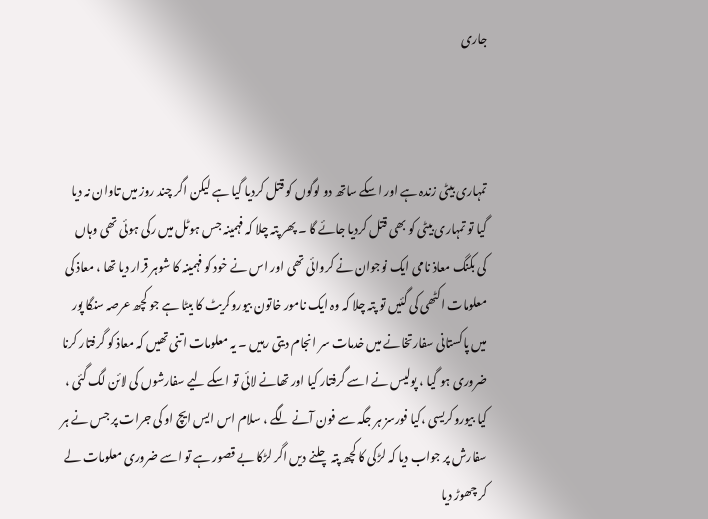جاری



تمہاری بیٹی زندہ ہے اور اسکے ساتھ دو لوگوں کو قتل کردیا گیا ہے لیکن اگر چند روز میں تاوان نہ دیا گیا تو تمہاری بیٹی کو بھی قتل کردیا جائے گا ۔ پھر پتہ چلا کہ فہمینہ جس ہوٹل میں رکی ہوئی تھی وہاں کی بکنگ معاذ نامی ایک نوجوان نے کروائی تھی اور اس نے خود کو فہمینہ کا شوہر قرار دیا تھا ، معاذ کی معلومات اکٹھی کی گئیں تو پتہ چلا کہ وہ ایک نامور خاتون بیوروکریٹ کا بیٹا ہے جو کچھ عرصہ سنگا پور میں پاکستانی سفارتخانے میں خدمات سر انجام دیتی رہیں ۔ یہ معلومات اتنی تھیں کہ معاذ کو گرفتار کرنا ضروری ہو گیا ، پولیس نے اسے گرفتار کیا اور تھانے لائی تو اسکے لیے سفارشوں کی لائن لگ گئی ، کیا بیوروکریسی ،کیا فورسز ہر جگہ سے فون آنے لگے ، سلام اس ایس ایچ او کی جرات پر جس نے ہر سفارش پر جواب دیا کہ لڑکی کا کچھ پتہ چلنے دیں اگر لڑکا بے قصور ہے تو اسے ضروری معلومات لے کر چھوڑ دیا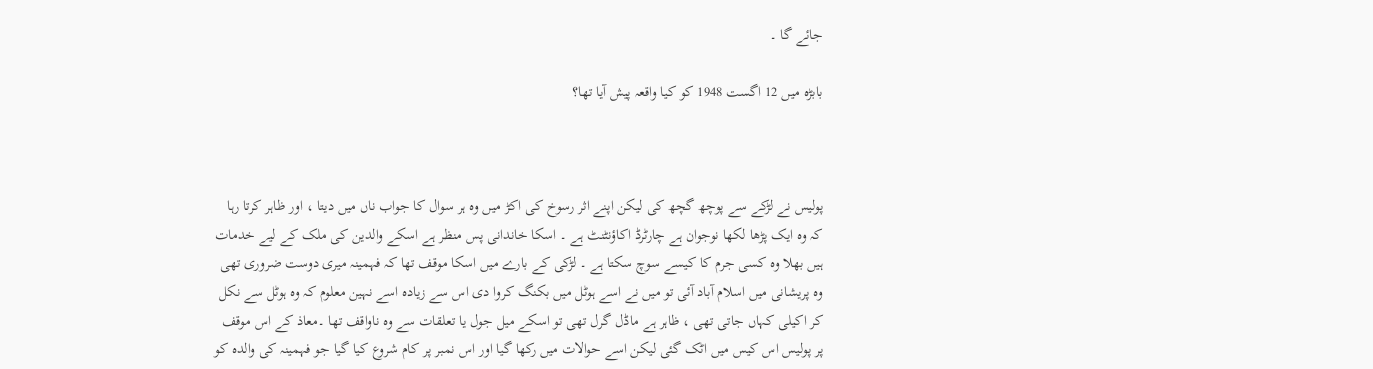جائے گا ۔

بابڑہ میں 12 اگست 1948 کو کیا واقعہ پیش آیا تھا؟



پولیس نے لڑکے سے پوچھ گچھ کی لیکن اپنے اثر رسوخ کی اکڑ میں وہ ہر سوال کا جواب ناں میں دیتا ، اور ظاہر کرتا رہا کہ وہ ایک پڑھا لکھا نوجوان ہے چارٹرڈ اکاؤنٹنٹ ہے ۔ اسکا خاندانی پس منظر ہے اسکے والدین کی ملک کے لیے خدمات ہیں بھلا وہ کسی جرم کا کیسے سوچ سکتا ہے ۔ لڑکی کے بارے میں اسکا موقف تھا کہ فہمینہ میری دوست ضروری تھی وہ پریشانی میں اسلام آباد آئی تو میں نے اسے ہوٹل میں بکنگ کروا دی اس سے زیادہ اسے نہین معلوم کہ وہ ہوٹل سے نکل کر اکیلی کہاں جاتی تھی ، ظاہر ہے ماڈل گرل تھی تو اسکے میل جول یا تعلقات سے وہ ناواقف تھا ۔معاذ کے اس موقف پر پولیس اس کیس میں اٹک گئی لیکن اسے حوالات میں رکھا گیا اور اس نمبر پر کام شروع کیا گیا جو فہمینہ کی والدہ کو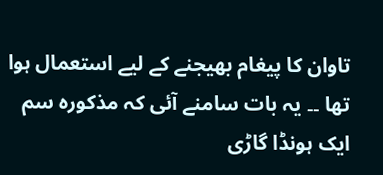تاوان کا پیغام بھیجنے کے لیے استعمال ہوا تھا ۔۔ یہ بات سامنے آئی کہ مذکورہ سم ایک ہونڈا گاڑی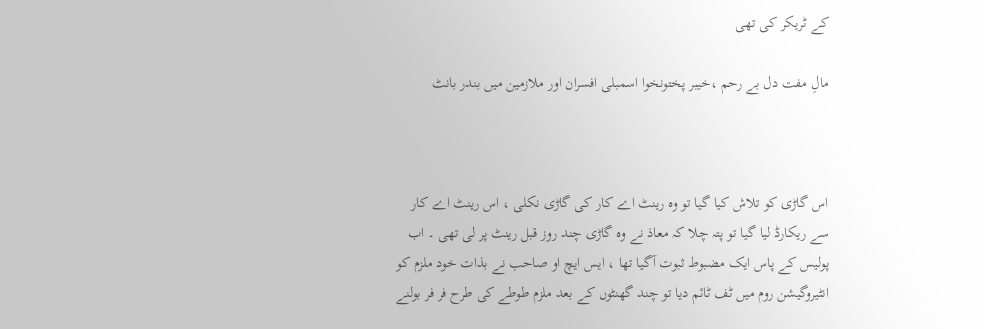کے ٹریکر کی تھی

مالِ مفت دل بے رحم ،خیبر پختونخوا اسمبلی افسران اور ملازمین میں بندر بانٹ



اس گاڑی کو تلاش کیا گیا تو وہ رینٹ اے کار کی گاڑی نکلی ، اس رینٹ اے کار سے ریکارڈ لیا گیا تو پتہ چلا کہ معاذ نے وہ گاڑی چند روز قبل رینٹ پر لی تھی ۔ اب پولیس کے پاس ایک مضبوط ثبوت آگیا تھا ، ایس ایچ او صاحب نے بذات خود ملزم کو انٹیروگیشن روم میں ٹف ٹائم دیا تو چند گھنٹوں کے بعد ملزم طوطے کی طرح فر فر بولنے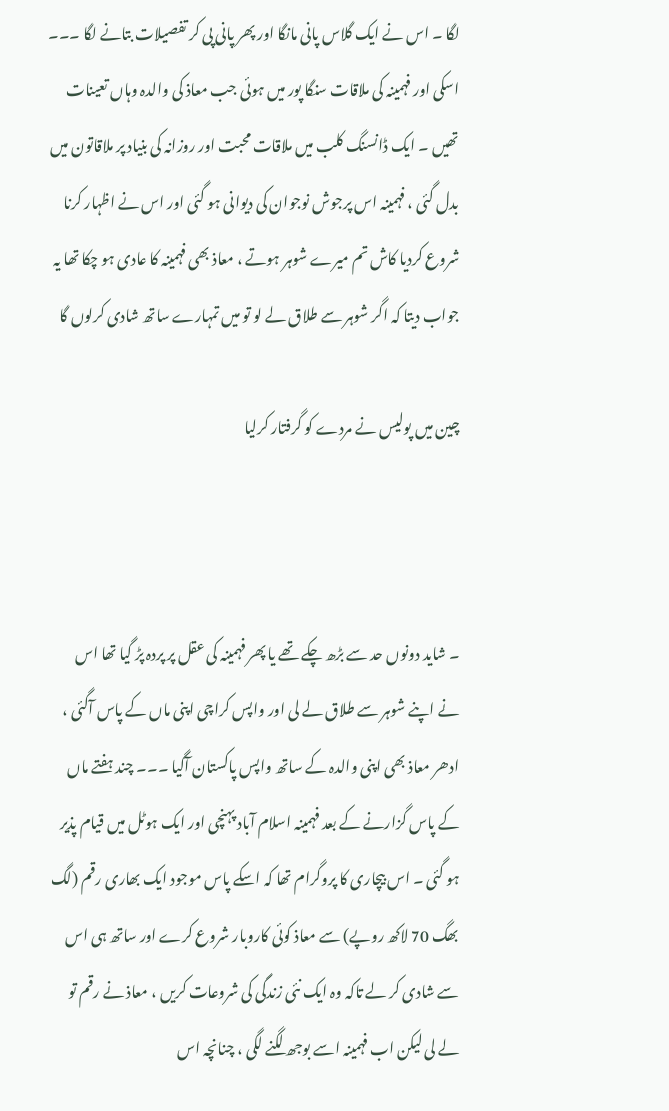لگا ۔ اس نے ایک گلاس پانی مانگا اور پھر پانی پی کر تفصیلات بتانے لگا ۔۔۔ اسکی اور فہمینہ کی ملاقات سنگا پور میں ہوئی جب معاذ کی والدہ وہاں تعینات تھیں ۔ ایک ڈانسنگ کلب میں ملاقات محبت اور روزانہ کی بنیاد پر ملاقاتون میں بدل گئی ، فہمینہ اس پرجوش نوجوان کی دیوانی ہو گئی اور اس نے اظہار کرنا شروع کردیا کاش تم میرے شوہر ہوتے ، معاذ بھی فہمینہ کا عادی ہو چکا تھا یہ جواب دیتا کہ اگر شوہر سے طلاق لے لو تو میں تمہارے ساتھ شادی کرلوں گا

چین میں پولیس نے مردے کو گرفتار کرلیا



۔ شاید دونوں حد سے بڑھ چکے تھے یا پھر فہمینہ کی عقل پر پردہ پڑ گیا تھا اس نے اپنے شوہر سے طلاق لے لی اور واپس کراچی اپنی ماں کے پاس آگئی ، ادھر معاذ بھی اپنی والدہ کے ساتھ واپس پاکستان آگیا ۔۔۔ چند ہفتے ماں کے پاس گزارنے کے بعد فہمینہ اسلام آباد پہنچی اور ایک ہوٹل میں قیام پذیر ہو گئی ۔ اس بیچاری کا پروگرام تھا کہ اسکے پاس موجود ایک بھاری رقم (لگ بھگ 70 لاکھ روپے) سے معاذ کوئی کاروبار شروع کرے اور ساتھ ہی اس سے شادی کر لے تاکہ وہ ایک نئی زندگی کی شروعات کریں ، معاذ نے رقم تو لے لی لیکن اب فہمینہ اسے بوجھ لگنے لگی ، چنانچہ اس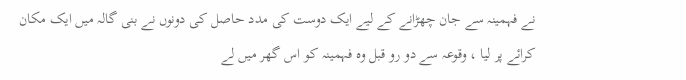نے فہمینہ سے جان چھڑانے کے لیے ایک دوست کی مدد حاصل کی دونوں نے بنی گالہ میں ایک مکان کرائے پر لیا ، وقوعہ سے دو رو قبل وہ فہمینہ کو اس گھر میں لے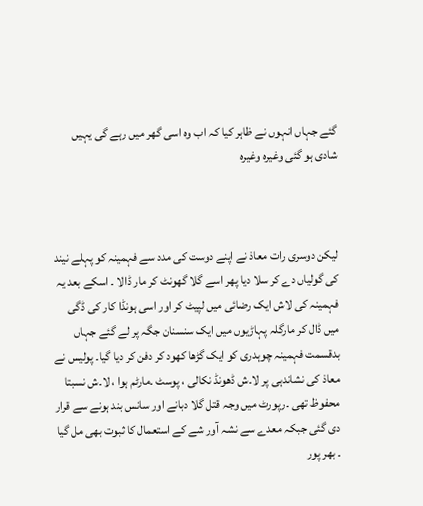گئے جہاں انہوں نے ظاہر کیا کہ اب وہ اسی گھر میں رہے گی یہیں شادی ہو گئی وغیرہ وغیرہ



لیکن دوسری رات معاذ نے اپنے دوست کی مدد سے فہمینہ کو پہلے نیند کی گولیاں دے کر سلا دیا پھر اسے گلا گھونٹ کر مار ڈالا ۔ اسکے بعد یہ فہمینہ کی لاش ایک رضائی میں لپیٹ کر اور اسی ہونڈا کار کی ڈگی میں ڈال کر مارگلہ پہاڑیوں میں ایک سنسنان جگہ پر لے گئے جہاں بدقسمت فہمینہ چوہدری کو ایک گڑھا کھود کر دفن کر دیا گیا۔ پولیس نے معاذ کی نشاندہی پر لا۔ش ڈھونڈ نکالی ، پوسٹ ۔مارٹم ہوا ، لا۔ش نسبتا محفوظ تھی ۔رپورٹ میں وجہ قتل گلا دبانے اور سانس بند ہونے سے قرار دی گئی جبکہ معدے سے نشہ آور شے کے استعمال کا ثبوت بھی مل گیا ۔ بھر پور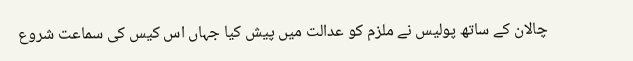چالان کے ساتھ پولیس نے ملزم کو عدالت میں پیش کیا جہاں اس کیس کی سماعت شروع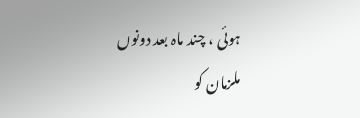ہوئی ، چند ماہ بعد دونوں ملزمان کو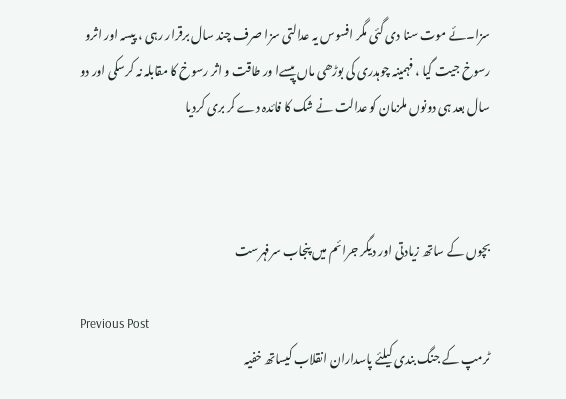سزا۔ئے موت سنا دی گئی مگر افسوس یہ عدالتی سزا صرف چند سال برقرار رہی ، پیسہ اور اثرو رسوخ جیت گیا ، فہمینہ چوہدری کی بوڑھی ماں پیسےا ور طاقت و اثر رسوخ کا مقابلہ نہ کرسکی اور دو سال بعد ہی دونوں ملزمان کو عدالت نے شک کا فائدہ دے کر بری کردیا



بچوں کے ساتھ زیادتی اور دیگر جرائم میں پنجاب سرفہرست

Previous Post
ٹرمپ کے جنگ بندی کیلئے پاسداران انقلاب کیساتھ خفیہ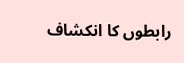رابطوں کا انکشاف